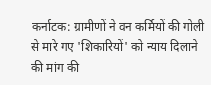कर्नाटक: ग्रामीणों ने वन कर्मियों की गोली से मारे गए 'शिकारियों' को न्याय दिलाने की मांग की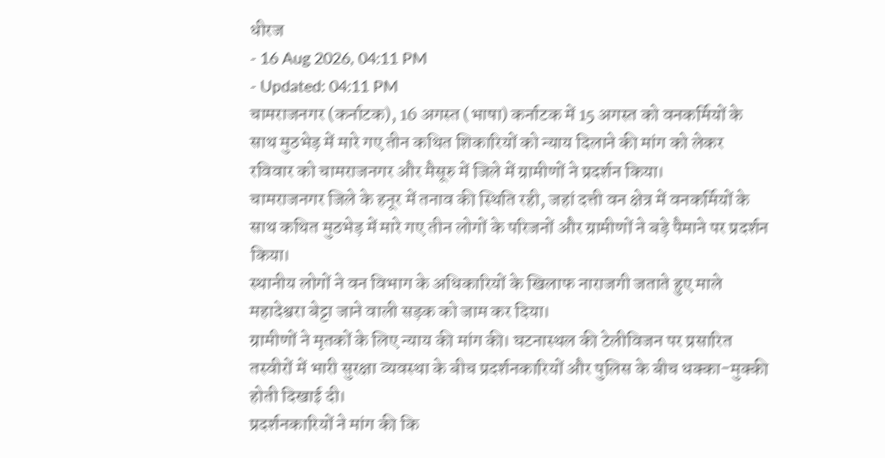धीरज
- 16 Aug 2026, 04:11 PM
- Updated: 04:11 PM
चामराजनगर (कर्नाटक), 16 अगस्त (भाषा) कर्नाटक में 15 अगस्त को वनकर्मियों के साथ मुठभेड़ में मारे गए तीन कथित शिकारियों को न्याय दिलाने की मांग को लेकर रविवार को चामराजनगर और मैसूरु में जिले में ग्रामीणों ने प्रदर्शन किया।
चामराजनगर जिले के हनूर में तनाव की स्थिति रही, जहां दत्ती वन क्षेत्र में वनकर्मियों के साथ कथित मुठभेड़ में मारे गए तीन लोगों के परिजनों और ग्रामीणों ने बड़े पैमाने पर प्रदर्शन किया।
स्थानीय लोगों ने वन विभाग के अधिकारियों के खिलाफ नाराजगी जताते हुए माले महादेश्वरा बेट्टा जाने वाली सड़क को जाम कर दिया।
ग्रामीणों ने मृतकों के लिए न्याय की मांग की। घटनास्थल की टेलीविजन पर प्रसारित तस्वीरों में भारी सुरक्षा व्यवस्था के बीच प्रदर्शनकारियों और पुलिस के बीच धक्का-मुक्की होती दिखाई दी।
प्रदर्शनकारियों ने मांग की कि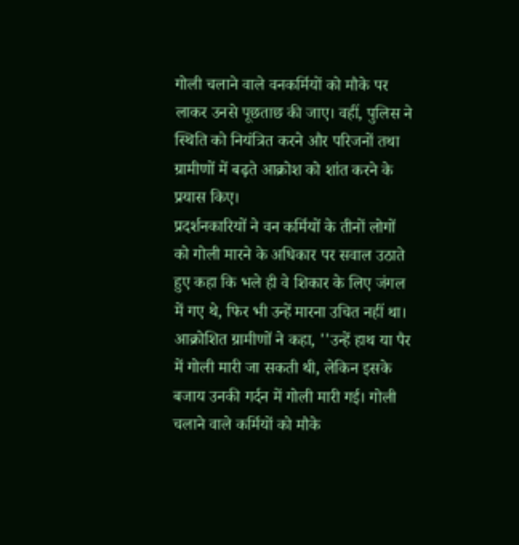गोली चलाने वाले वनकर्मियों को मौके पर लाकर उनसे पूछताछ की जाए। वहीं, पुलिस ने स्थिति को नियंत्रित करने और परिजनों तथा ग्रामीणों में बढ़ते आक्रोश को शांत करने के प्रयास किए।
प्रदर्शनकारियों ने वन कर्मियों के तीनों लोगों को गोली मारने के अधिकार पर सवाल उठाते हुए कहा कि भले ही वे शिकार के लिए जंगल में गए थे, फिर भी उन्हें मारना उचित नहीं था।
आक्रोशित ग्रामीणों ने कहा, ''उन्हें हाथ या पैर में गोली मारी जा सकती थी, लेकिन इसके बजाय उनकी गर्दन में गोली मारी गई। गोली चलाने वाले कर्मियों को मौके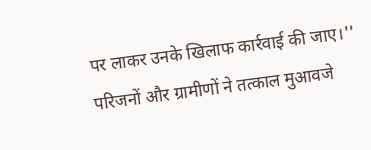पर लाकर उनके खिलाफ कार्रवाई की जाए।''
परिजनों और ग्रामीणों ने तत्काल मुआवजे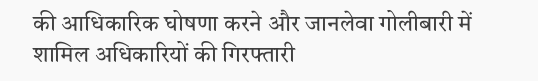की आधिकारिक घोषणा करने और जानलेवा गोलीबारी में शामिल अधिकारियों की गिरफ्तारी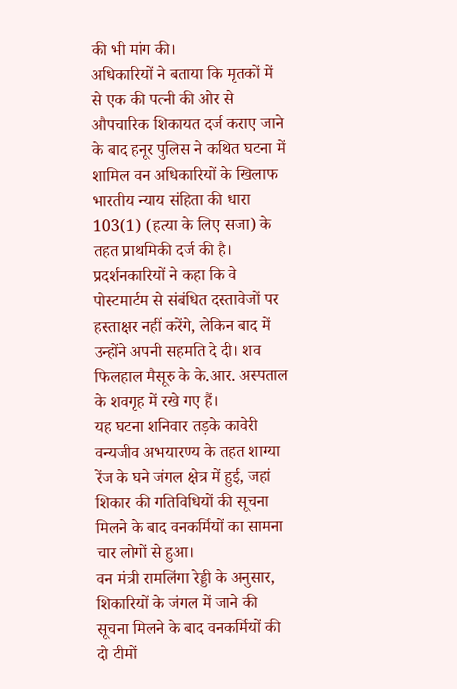की भी मांग की।
अधिकारियों ने बताया कि मृतकों में से एक की पत्नी की ओर से औपचारिक शिकायत दर्ज कराए जाने के बाद हनूर पुलिस ने कथित घटना में शामिल वन अधिकारियों के खिलाफ भारतीय न्याय संहिता की धारा 103(1) (हत्या के लिए सजा) के तहत प्राथमिकी दर्ज की है।
प्रदर्शनकारियों ने कहा कि वे पोस्टमार्टम से संबंधित दस्तावेजों पर हस्ताक्षर नहीं करेंगे, लेकिन बाद में उन्होंने अपनी सहमति दे दी। शव फिलहाल मैसूरु के के.आर. अस्पताल के शवगृह में रखे गए हैं।
यह घटना शनिवार तड़के कावेरी वन्यजीव अभयारण्य के तहत शाग्या रेंज के घने जंगल क्षेत्र में हुई, जहां शिकार की गतिविधियों की सूचना मिलने के बाद वनकर्मियों का सामना चार लोगों से हुआ।
वन मंत्री रामलिंगा रेड्डी के अनुसार, शिकारियों के जंगल में जाने की सूचना मिलने के बाद वनकर्मियों की दो टीमों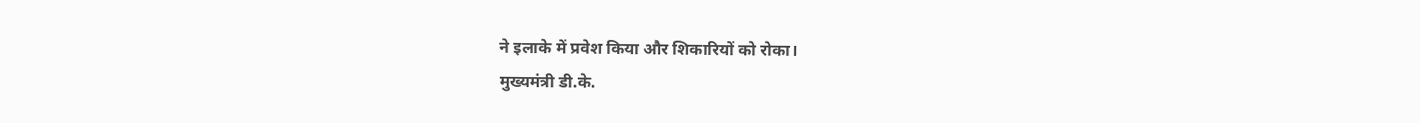ने इलाके में प्रवेश किया और शिकारियों को रोका।
मुख्यमंत्री डी.के.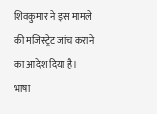शिवकुमार ने इस मामले की मजिस्ट्रेट जांच कराने का आदेश दिया है।
भाषा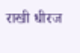राखी धीरज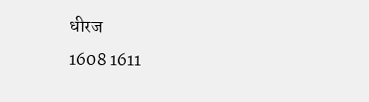धीरज
1608 1611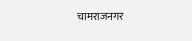चामराजनगर